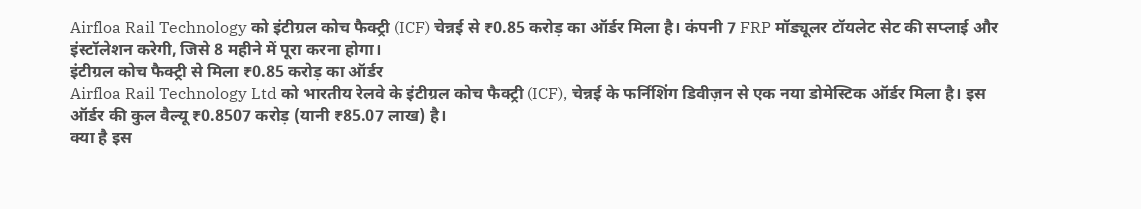Airfloa Rail Technology को इंटीग्रल कोच फैक्ट्री (ICF) चेन्नई से ₹0.85 करोड़ का ऑर्डर मिला है। कंपनी 7 FRP मॉड्यूलर टॉयलेट सेट की सप्लाई और इंस्टॉलेशन करेगी, जिसे 8 महीने में पूरा करना होगा।
इंटीग्रल कोच फैक्ट्री से मिला ₹0.85 करोड़ का ऑर्डर
Airfloa Rail Technology Ltd को भारतीय रेलवे के इंटीग्रल कोच फैक्ट्री (ICF), चेन्नई के फर्निशिंग डिवीज़न से एक नया डोमेस्टिक ऑर्डर मिला है। इस ऑर्डर की कुल वैल्यू ₹0.8507 करोड़ (यानी ₹85.07 लाख) है।
क्या है इस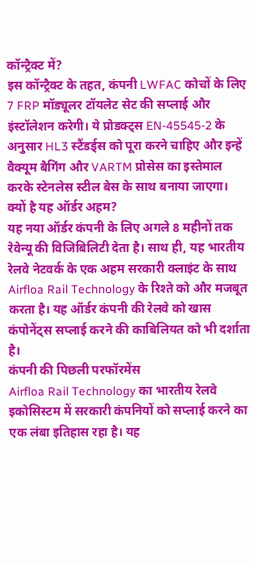कॉन्ट्रैक्ट में?
इस कॉन्ट्रैक्ट के तहत, कंपनी LWFAC कोचों के लिए 7 FRP मॉड्यूलर टॉयलेट सेट की सप्लाई और इंस्टॉलेशन करेगी। ये प्रोडक्ट्स EN-45545-2 के अनुसार HL3 स्टैंडर्ड्स को पूरा करने चाहिए और इन्हें वैक्यूम बैगिंग और VARTM प्रोसेस का इस्तेमाल करके स्टेनलेस स्टील बेस के साथ बनाया जाएगा।
क्यों है यह ऑर्डर अहम?
यह नया ऑर्डर कंपनी के लिए अगले 8 महीनों तक रेवेन्यू की विजिबिलिटी देता है। साथ ही, यह भारतीय रेलवे नेटवर्क के एक अहम सरकारी क्लाइंट के साथ Airfloa Rail Technology के रिश्ते को और मजबूत करता है। यह ऑर्डर कंपनी की रेलवे को खास कंपोनेंट्स सप्लाई करने की काबिलियत को भी दर्शाता है।
कंपनी की पिछली परफॉरमेंस
Airfloa Rail Technology का भारतीय रेलवे इकोसिस्टम में सरकारी कंपनियों को सप्लाई करने का एक लंबा इतिहास रहा है। यह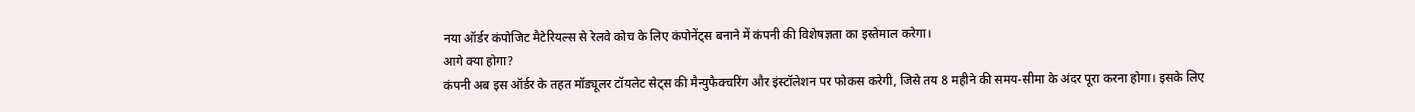नया ऑर्डर कंपोजिट मैटेरियल्स से रेलवे कोच के लिए कंपोनेंट्स बनाने में कंपनी की विशेषज्ञता का इस्तेमाल करेगा।
आगे क्या होगा?
कंपनी अब इस ऑर्डर के तहत मॉड्यूलर टॉयलेट सेट्स की मैन्युफैक्चरिंग और इंस्टॉलेशन पर फोकस करेगी, जिसे तय 8 महीने की समय-सीमा के अंदर पूरा करना होगा। इसके लिए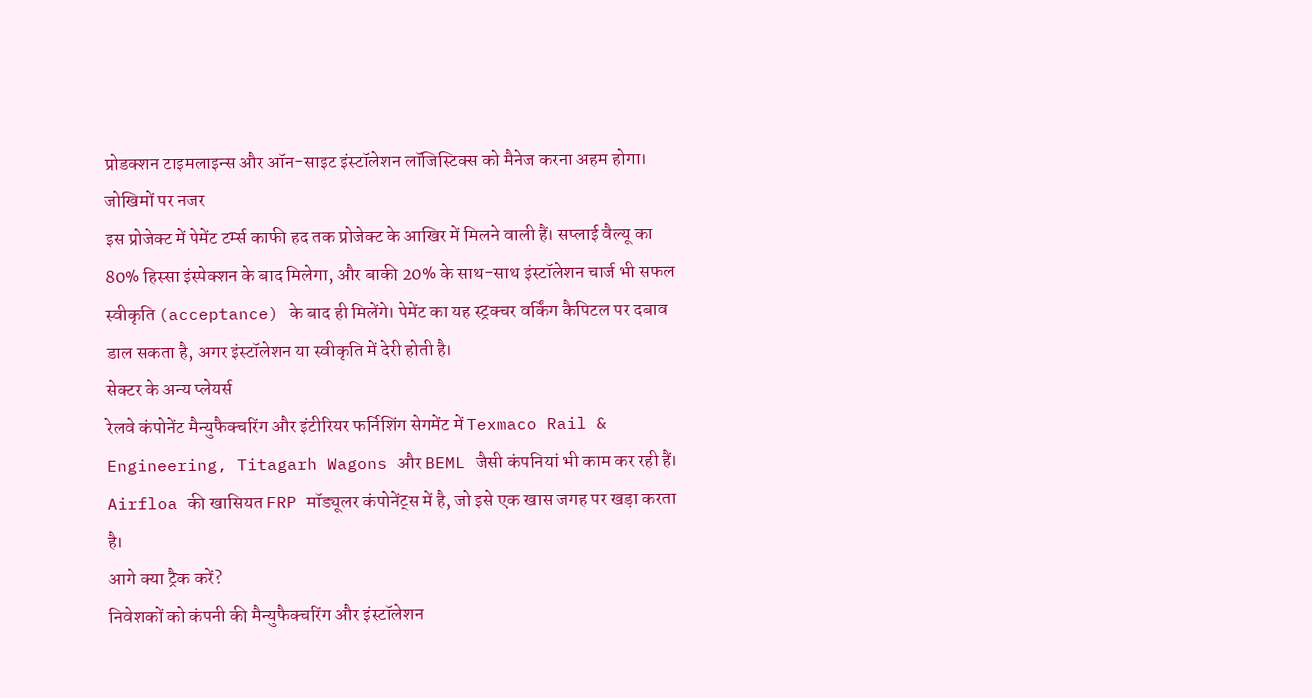प्रोडक्शन टाइमलाइन्स और ऑन-साइट इंस्टॉलेशन लॉजिस्टिक्स को मैनेज करना अहम होगा।
जोखिमों पर नजर
इस प्रोजेक्ट में पेमेंट टर्म्स काफी हद तक प्रोजेक्ट के आखिर में मिलने वाली हैं। सप्लाई वैल्यू का 80% हिस्सा इंस्पेक्शन के बाद मिलेगा, और बाकी 20% के साथ-साथ इंस्टॉलेशन चार्ज भी सफल स्वीकृति (acceptance) के बाद ही मिलेंगे। पेमेंट का यह स्ट्रक्चर वर्किंग कैपिटल पर दबाव डाल सकता है, अगर इंस्टॉलेशन या स्वीकृति में देरी होती है।
सेक्टर के अन्य प्लेयर्स
रेलवे कंपोनेंट मैन्युफैक्चरिंग और इंटीरियर फर्निशिंग सेगमेंट में Texmaco Rail & Engineering, Titagarh Wagons और BEML जैसी कंपनियां भी काम कर रही हैं। Airfloa की खासियत FRP मॉड्यूलर कंपोनेंट्स में है, जो इसे एक खास जगह पर खड़ा करता है।
आगे क्या ट्रैक करें?
निवेशकों को कंपनी की मैन्युफैक्चरिंग और इंस्टॉलेशन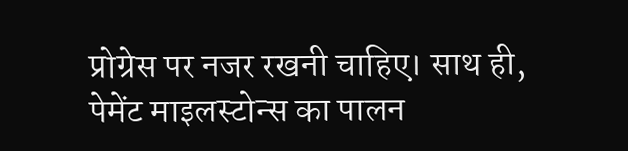प्रोग्रेस पर नजर रखनी चाहिए। साथ ही, पेमेंट माइलस्टोन्स का पालन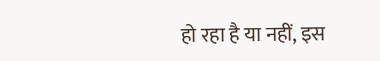हो रहा है या नहीं, इस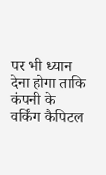पर भी ध्यान देना होगा ताकि कंपनी के वर्किंग कैपिटल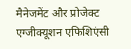मैनेजमेंट और प्रोजेक्ट एग्जीक्यूशन एफिशिएंसी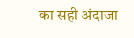का सही अंदाजा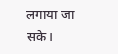लगाया जा सके।